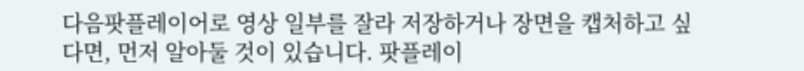다음팟플레이어로 영상 일부를 잘라 저장하거나 장면을 캡처하고 싶다면, 먼저 알아둘 것이 있습니다. 팟플레이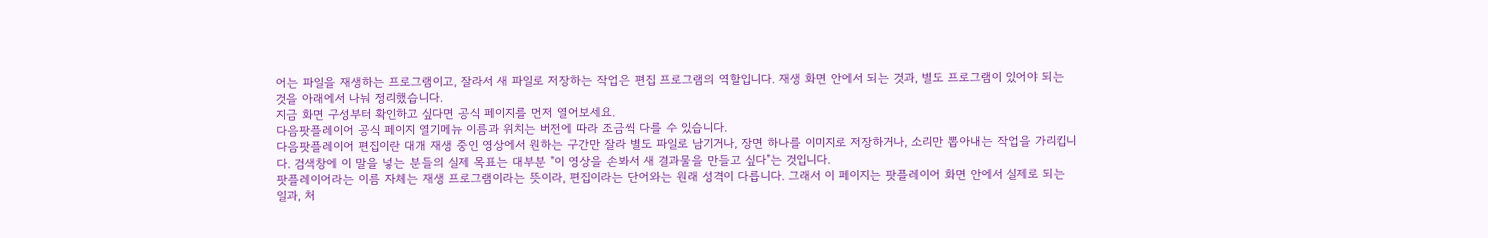어는 파일을 재생하는 프로그램이고, 잘라서 새 파일로 저장하는 작업은 편집 프로그램의 역할입니다. 재생 화면 안에서 되는 것과, 별도 프로그램이 있어야 되는 것을 아래에서 나눠 정리했습니다.
지금 화면 구성부터 확인하고 싶다면 공식 페이지를 먼저 열어보세요.
다음팟플레이어 공식 페이지 열기메뉴 이름과 위치는 버전에 따라 조금씩 다를 수 있습니다.
다음팟플레이어 편집이란 대개 재생 중인 영상에서 원하는 구간만 잘라 별도 파일로 남기거나, 장면 하나를 이미지로 저장하거나, 소리만 뽑아내는 작업을 가리킵니다. 검색창에 이 말을 넣는 분들의 실제 목표는 대부분 "이 영상을 손봐서 새 결과물을 만들고 싶다"는 것입니다.
팟플레이어라는 이름 자체는 재생 프로그램이라는 뜻이라, 편집이라는 단어와는 원래 성격이 다릅니다. 그래서 이 페이지는 팟플레이어 화면 안에서 실제로 되는 일과, 처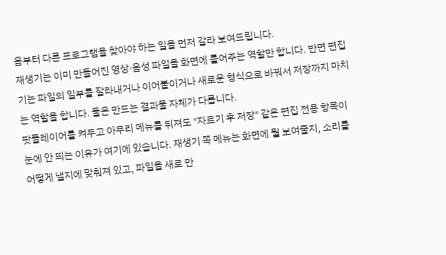음부터 다른 프로그램을 찾아야 하는 일을 먼저 갈라 보여드립니다.
재생기는 이미 만들어진 영상·음성 파일을 화면에 틀어주는 역할만 합니다. 반면 편집기는 파일의 일부를 잘라내거나 이어붙이거나 새로운 형식으로 바꿔서 저장까지 마치는 역할을 합니다. 둘은 만드는 결과물 자체가 다릅니다.
팟플레이어를 켜두고 아무리 메뉴를 뒤져도 "자르기 후 저장" 같은 편집 전용 항목이 눈에 안 띄는 이유가 여기에 있습니다. 재생기 쪽 메뉴는 화면에 뭘 보여줄지, 소리를 어떻게 낼지에 맞춰져 있고, 파일을 새로 만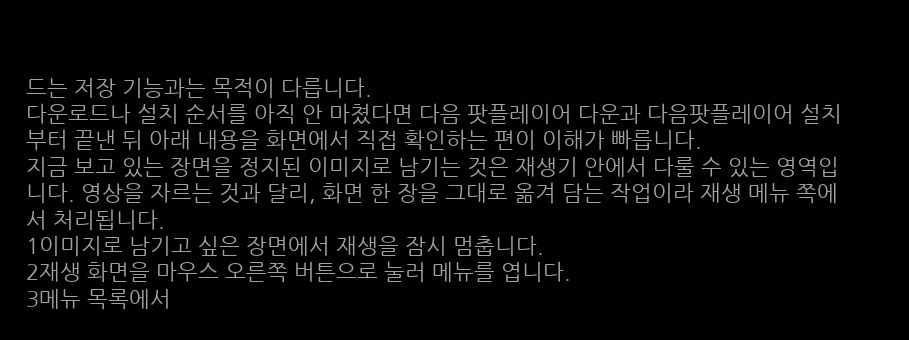드는 저장 기능과는 목적이 다릅니다.
다운로드나 설치 순서를 아직 안 마쳤다면 다음 팟플레이어 다운과 다음팟플레이어 설치부터 끝낸 뒤 아래 내용을 화면에서 직접 확인하는 편이 이해가 빠릅니다.
지금 보고 있는 장면을 정지된 이미지로 남기는 것은 재생기 안에서 다룰 수 있는 영역입니다. 영상을 자르는 것과 달리, 화면 한 장을 그대로 옮겨 담는 작업이라 재생 메뉴 쪽에서 처리됩니다.
1이미지로 남기고 싶은 장면에서 재생을 잠시 멈춥니다.
2재생 화면을 마우스 오른쪽 버튼으로 눌러 메뉴를 엽니다.
3메뉴 목록에서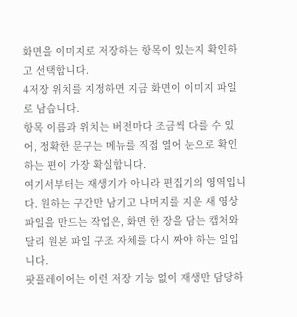화면을 이미지로 저장하는 항목이 있는지 확인하고 선택합니다.
4저장 위치를 지정하면 지금 화면이 이미지 파일로 남습니다.
항목 이름과 위치는 버전마다 조금씩 다를 수 있어, 정확한 문구는 메뉴를 직접 열어 눈으로 확인하는 편이 가장 확실합니다.
여기서부터는 재생기가 아니라 편집기의 영역입니다. 원하는 구간만 남기고 나머지를 지운 새 영상 파일을 만드는 작업은, 화면 한 장을 담는 캡처와 달리 원본 파일 구조 자체를 다시 짜야 하는 일입니다.
팟플레이어는 이런 저장 기능 없이 재생만 담당하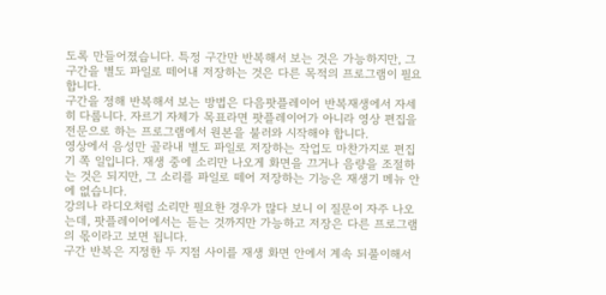도록 만들어졌습니다. 특정 구간만 반복해서 보는 것은 가능하지만, 그 구간을 별도 파일로 떼어내 저장하는 것은 다른 목적의 프로그램이 필요합니다.
구간을 정해 반복해서 보는 방법은 다음팟플레이어 반복재생에서 자세히 다룹니다. 자르기 자체가 목표라면 팟플레이어가 아니라 영상 편집을 전문으로 하는 프로그램에서 원본을 불러와 시작해야 합니다.
영상에서 음성만 골라내 별도 파일로 저장하는 작업도 마찬가지로 편집기 쪽 일입니다. 재생 중에 소리만 나오게 화면을 끄거나 음량을 조절하는 것은 되지만, 그 소리를 파일로 떼어 저장하는 기능은 재생기 메뉴 안에 없습니다.
강의나 라디오처럼 소리만 필요한 경우가 많다 보니 이 질문이 자주 나오는데, 팟플레이어에서는 듣는 것까지만 가능하고 저장은 다른 프로그램의 몫이라고 보면 됩니다.
구간 반복은 지정한 두 지점 사이를 재생 화면 안에서 계속 되풀이해서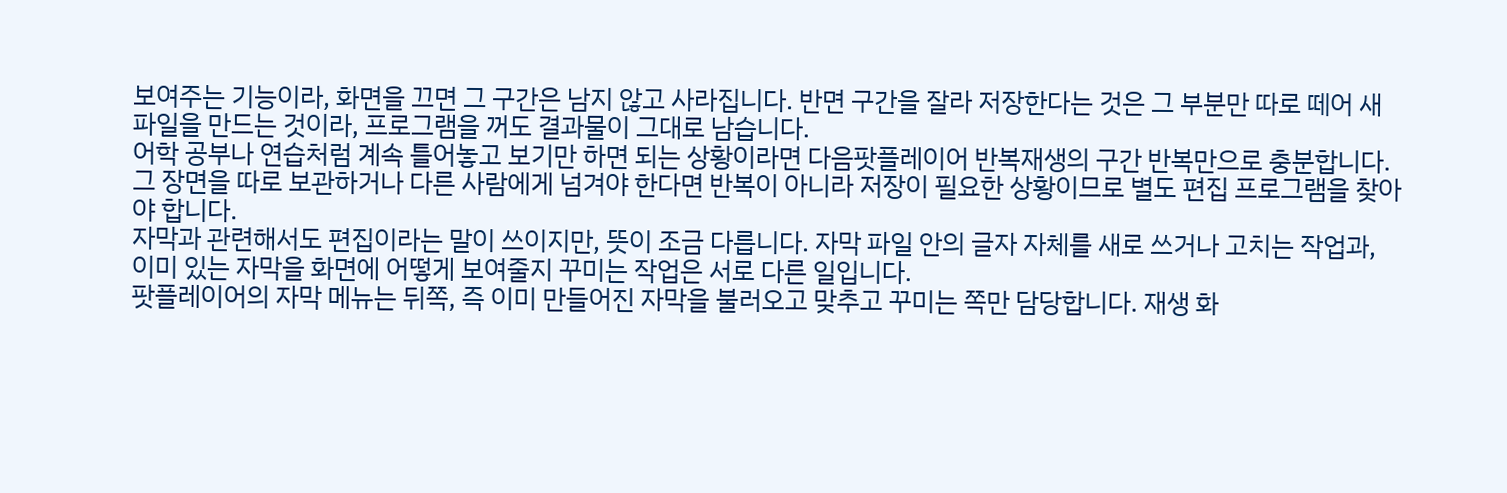보여주는 기능이라, 화면을 끄면 그 구간은 남지 않고 사라집니다. 반면 구간을 잘라 저장한다는 것은 그 부분만 따로 떼어 새 파일을 만드는 것이라, 프로그램을 꺼도 결과물이 그대로 남습니다.
어학 공부나 연습처럼 계속 틀어놓고 보기만 하면 되는 상황이라면 다음팟플레이어 반복재생의 구간 반복만으로 충분합니다. 그 장면을 따로 보관하거나 다른 사람에게 넘겨야 한다면 반복이 아니라 저장이 필요한 상황이므로 별도 편집 프로그램을 찾아야 합니다.
자막과 관련해서도 편집이라는 말이 쓰이지만, 뜻이 조금 다릅니다. 자막 파일 안의 글자 자체를 새로 쓰거나 고치는 작업과, 이미 있는 자막을 화면에 어떻게 보여줄지 꾸미는 작업은 서로 다른 일입니다.
팟플레이어의 자막 메뉴는 뒤쪽, 즉 이미 만들어진 자막을 불러오고 맞추고 꾸미는 쪽만 담당합니다. 재생 화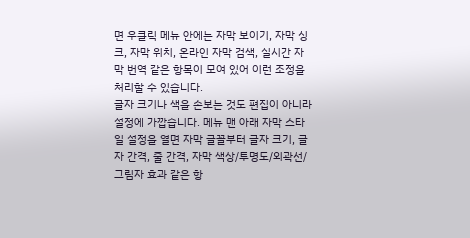면 우클릭 메뉴 안에는 자막 보이기, 자막 싱크, 자막 위치, 온라인 자막 검색, 실시간 자막 번역 같은 항목이 모여 있어 이런 조정을 처리할 수 있습니다.
글자 크기나 색을 손보는 것도 편집이 아니라 설정에 가깝습니다. 메뉴 맨 아래 자막 스타일 설정을 열면 자막 글꼴부터 글자 크기, 글자 간격, 줄 간격, 자막 색상/투명도/외곽선/그림자 효과 같은 항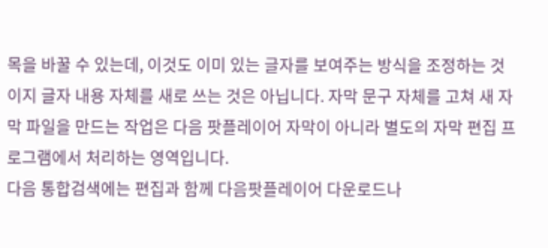목을 바꿀 수 있는데, 이것도 이미 있는 글자를 보여주는 방식을 조정하는 것이지 글자 내용 자체를 새로 쓰는 것은 아닙니다. 자막 문구 자체를 고쳐 새 자막 파일을 만드는 작업은 다음 팟플레이어 자막이 아니라 별도의 자막 편집 프로그램에서 처리하는 영역입니다.
다음 통합검색에는 편집과 함께 다음팟플레이어 다운로드나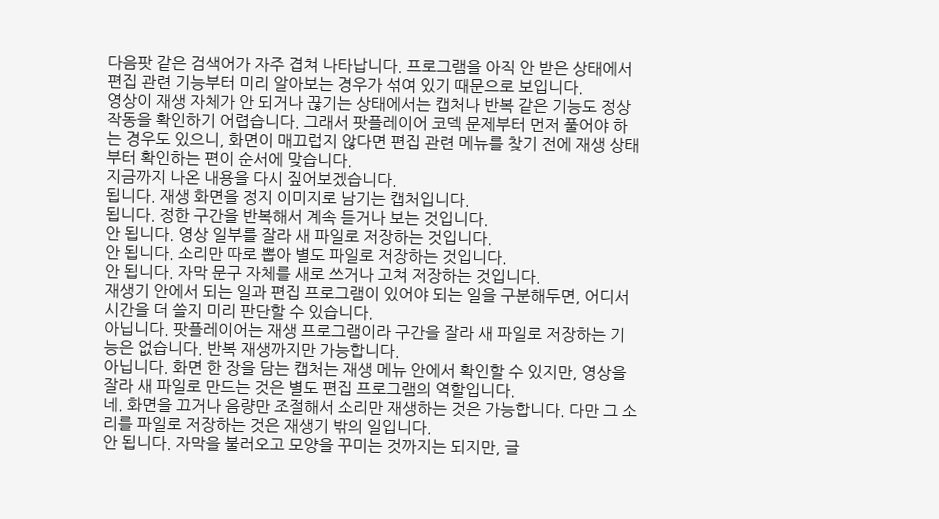다음팟 같은 검색어가 자주 겹쳐 나타납니다. 프로그램을 아직 안 받은 상태에서 편집 관련 기능부터 미리 알아보는 경우가 섞여 있기 때문으로 보입니다.
영상이 재생 자체가 안 되거나 끊기는 상태에서는 캡처나 반복 같은 기능도 정상 작동을 확인하기 어렵습니다. 그래서 팟플레이어 코덱 문제부터 먼저 풀어야 하는 경우도 있으니, 화면이 매끄럽지 않다면 편집 관련 메뉴를 찾기 전에 재생 상태부터 확인하는 편이 순서에 맞습니다.
지금까지 나온 내용을 다시 짚어보겠습니다.
됩니다. 재생 화면을 정지 이미지로 남기는 캡처입니다.
됩니다. 정한 구간을 반복해서 계속 듣거나 보는 것입니다.
안 됩니다. 영상 일부를 잘라 새 파일로 저장하는 것입니다.
안 됩니다. 소리만 따로 뽑아 별도 파일로 저장하는 것입니다.
안 됩니다. 자막 문구 자체를 새로 쓰거나 고쳐 저장하는 것입니다.
재생기 안에서 되는 일과 편집 프로그램이 있어야 되는 일을 구분해두면, 어디서 시간을 더 쓸지 미리 판단할 수 있습니다.
아닙니다. 팟플레이어는 재생 프로그램이라 구간을 잘라 새 파일로 저장하는 기능은 없습니다. 반복 재생까지만 가능합니다.
아닙니다. 화면 한 장을 담는 캡처는 재생 메뉴 안에서 확인할 수 있지만, 영상을 잘라 새 파일로 만드는 것은 별도 편집 프로그램의 역할입니다.
네. 화면을 끄거나 음량만 조절해서 소리만 재생하는 것은 가능합니다. 다만 그 소리를 파일로 저장하는 것은 재생기 밖의 일입니다.
안 됩니다. 자막을 불러오고 모양을 꾸미는 것까지는 되지만, 글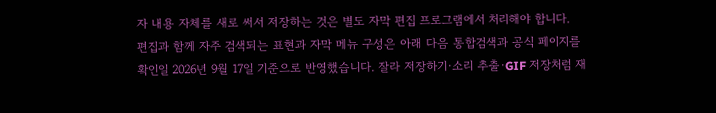자 내용 자체를 새로 써서 저장하는 것은 별도 자막 편집 프로그램에서 처리해야 합니다.
편집과 함께 자주 검색되는 표현과 자막 메뉴 구성은 아래 다음 통합검색과 공식 페이지를 확인일 2026년 9월 17일 기준으로 반영했습니다. 잘라 저장하기·소리 추출·GIF 저장처럼 재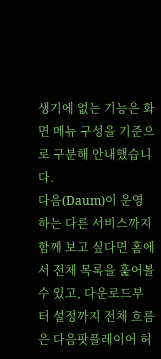생기에 없는 기능은 화면 메뉴 구성을 기준으로 구분해 안내했습니다.
다음(Daum)이 운영하는 다른 서비스까지 함께 보고 싶다면 홈에서 전체 목록을 훑어볼 수 있고, 다운로드부터 설정까지 전체 흐름은 다음팟플레이어 허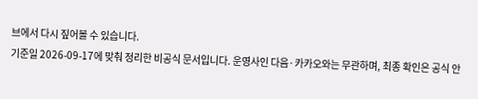브에서 다시 짚어볼 수 있습니다.
기준일 2026-09-17에 맞춰 정리한 비공식 문서입니다. 운영사인 다음·카카오와는 무관하며, 최종 확인은 공식 안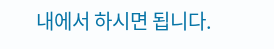내에서 하시면 됩니다.